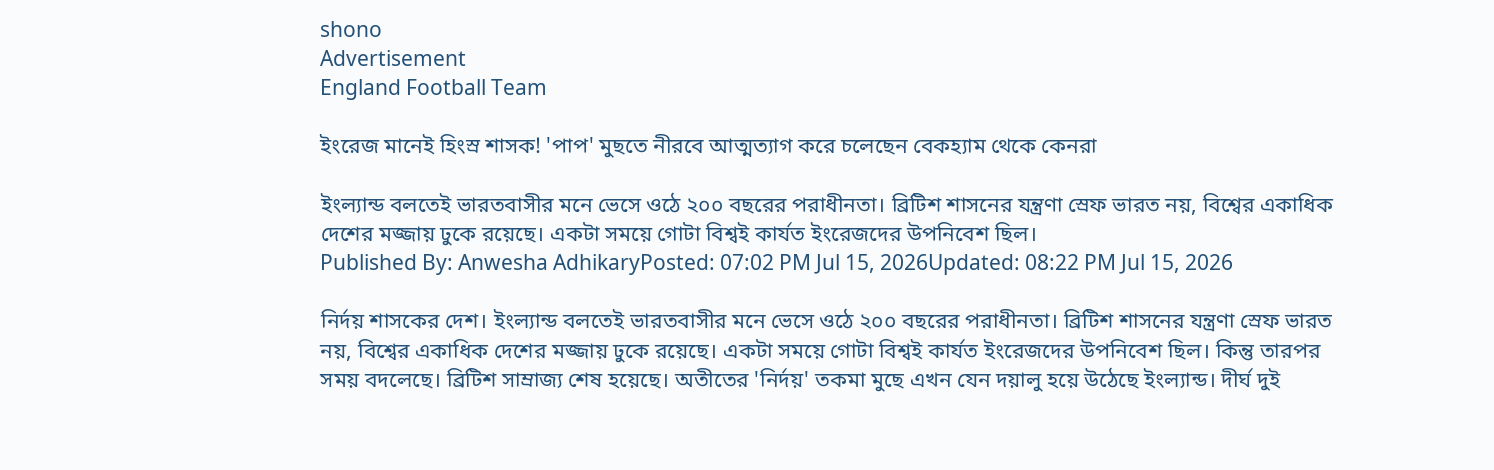shono
Advertisement
England Football Team

ইংরেজ মানেই হিংস্র শাসক! 'পাপ' মুছতে নীরবে আত্মত্যাগ করে চলেছেন বেকহ্যাম থেকে কেনরা

ইংল্যান্ড বলতেই ভারতবাসীর মনে ভেসে ওঠে ২০০ বছরের পরাধীনতা। ব্রিটিশ শাসনের যন্ত্রণা স্রেফ ভারত নয়, বিশ্বের একাধিক দেশের মজ্জায় ঢুকে রয়েছে। একটা সময়ে গোটা বিশ্বই কার্যত ইংরেজদের উপনিবেশ ছিল।
Published By: Anwesha AdhikaryPosted: 07:02 PM Jul 15, 2026Updated: 08:22 PM Jul 15, 2026

নির্দয় শাসকের দেশ। ইংল্যান্ড বলতেই ভারতবাসীর মনে ভেসে ওঠে ২০০ বছরের পরাধীনতা। ব্রিটিশ শাসনের যন্ত্রণা স্রেফ ভারত নয়, বিশ্বের একাধিক দেশের মজ্জায় ঢুকে রয়েছে। একটা সময়ে গোটা বিশ্বই কার্যত ইংরেজদের উপনিবেশ ছিল। কিন্তু তারপর সময় বদলেছে। ব্রিটিশ সাম্রাজ্য শেষ হয়েছে। অতীতের 'নির্দয়' তকমা মুছে এখন যেন দয়ালু হয়ে উঠেছে ইংল্যান্ড। দীর্ঘ দুই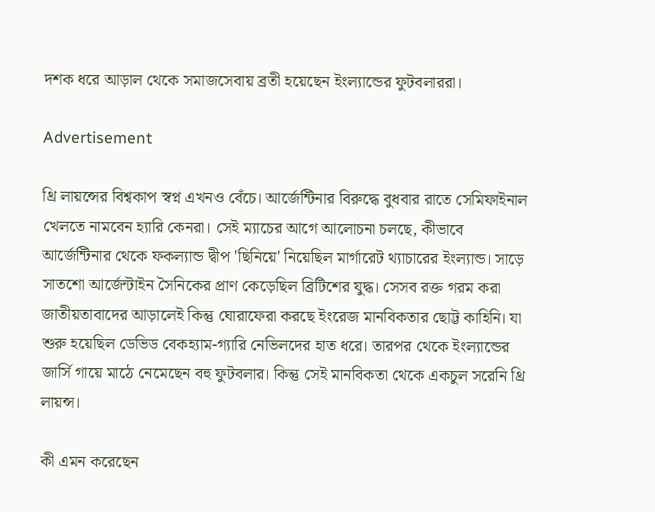দশক ধরে আড়াল থেকে সমাজসেবায় ব্রতী হয়েছেন ইংল্যান্ডের ফুটবলাররা।

Advertisement

থ্রি লায়ন্সের বিশ্বকাপ স্বপ্ন এখনও বেঁচে। আর্জেন্টিনার বিরুদ্ধে বুধবার রাতে সেমিফাইনাল খেলতে নামবেন হ্যারি কেনরা। সেই ম্যাচের আগে আলোচনা চলছে, কীভাবে আর্জেন্টিনার থেকে ফকল্যান্ড দ্বীপ 'ছিনিয়ে' নিয়েছিল মার্গারেট থ্যাচারের ইংল্যান্ড। সাড়ে সাতশো আর্জেন্টাইন সৈনিকের প্রাণ কেড়েছিল ব্রিটিশের যুদ্ধ। সেসব রক্ত গরম করা জাতীয়তাবাদের আড়ালেই কিন্তু ঘোরাফেরা করছে ইংরেজ মানবিকতার ছোট্ট কাহিনি। যা শুরু হয়েছিল ডেভিড বেকহ্যাম-গ্যারি নেভিলদের হাত ধরে। তারপর থেকে ইংল্যান্ডের জার্সি গায়ে মাঠে নেমেছেন বহু ফুটবলার। কিন্তু সেই মানবিকতা থেকে একচুল সরেনি থ্রি লায়ন্স।

কী এমন করেছেন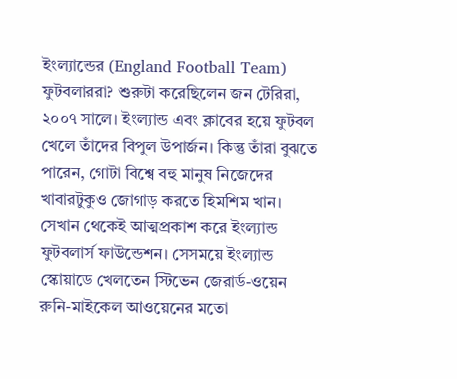ইংল্যান্ডের (England Football Team) ফুটবলাররা? শুরুটা করেছিলেন জন টেরিরা, ২০০৭ সালে। ইংল্যান্ড এবং ক্লাবের হয়ে ফুটবল খেলে তাঁদের বিপুল উপার্জন। কিন্তু তাঁরা বুঝতে পারেন, গোটা বিশ্বে বহু মানুষ নিজেদের খাবারটুকুও জোগাড় করতে হিমশিম খান। সেখান থেকেই আত্মপ্রকাশ করে ইংল্যান্ড ফুটবলার্স ফাউন্ডেশন। সেসময়ে ইংল্যান্ড স্কোয়াডে খেলতেন স্টিভেন জেরার্ড-ওয়েন রুনি-মাইকেল আওয়েনের মতো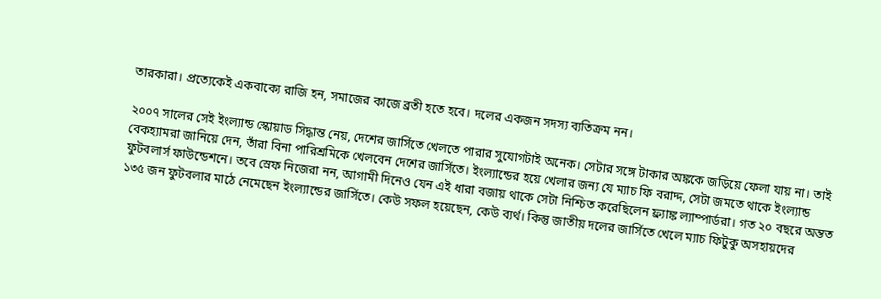তারকারা। প্রত্যেকেই একবাক্যে রাজি হন, সমাজের কাজে ব্রতী হতে হবে। দলের একজন সদস্য ব্যতিক্রম নন।

২০০৭ সালের সেই ইংল্যান্ড স্কোয়াড সিদ্ধান্ত নেয়, দেশের জার্সিতে খেলতে পারার সুযোগটাই অনেক। সেটার সঙ্গে টাকার অঙ্ককে জড়িয়ে ফেলা যায় না। তাই বেকহ্যামরা জানিয়ে দেন, তাঁরা বিনা পারিশ্রমিকে খেলবেন দেশের জার্সিতে। ইংল্যান্ডের হয়ে খেলার জন্য যে ম্যাচ ফি বরাদ্দ, সেটা জমতে থাকে ইংল্যান্ড ফুটবলার্স ফাউন্ডেশনে। তবে স্রেফ নিজেরা নন, আগামী দিনেও যেন এই ধারা বজায় থাকে সেটা নিশ্চিত করেছিলেন ফ্র্যাঙ্ক ল্যাম্পার্ডরা। গত ২০ বছরে অন্তত ১৩৫ জন ফুটবলার মাঠে নেমেছেন ইংল্যান্ডের জার্সিতে। কেউ সফল হয়েছেন, কেউ ব্যর্থ। কিন্তু জাতীয় দলের জার্সিতে খেলে ম্যাচ ফিটুকু অসহায়দের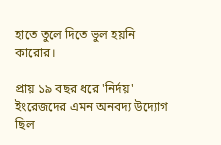হাতে তুলে দিতে ভুল হয়নি কারোর।

প্রায় ১৯ বছর ধরে 'নির্দয়' ইংরেজদের এমন অনবদ্য উদ্যোগ ছিল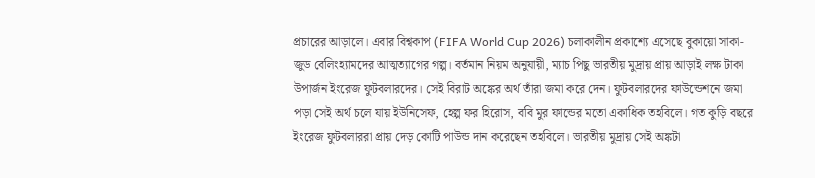প্রচারের আড়ালে। এবার বিশ্বকাপ (FIFA World Cup 2026) চলাকালীন প্রকাশ্যে এসেছে বুকায়ো সাকা-জুড বেলিংহ্যামদের আত্মত্যাগের গল্প। বর্তমান নিয়ম অনুযায়ী, ম্যাচ পিছু ভারতীয় মুদ্রায় প্রায় আড়াই লক্ষ টাকা উপার্জন ইংরেজ ফুটবলারদের। সেই বিরাট অঙ্কের অর্থ তাঁরা জমা করে দেন। ফুটবলারদের ফাউন্ডেশনে জমা পড়া সেই অর্থ চলে যায় ইউনিসেফ, হেল্প ফর হিরোস, ববি মুর ফান্ডের মতো একাধিক তহবিলে। গত কুড়ি বছরে ইংরেজ ফুটবলাররা প্রায় দেড় কোটি পাউন্ড দান করেছেন তহবিলে। ভারতীয় মুদ্রায় সেই অঙ্কটা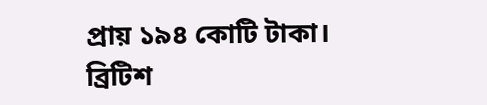প্রায় ১৯৪ কোটি টাকা। ব্রিটিশ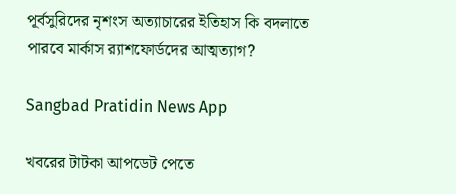পূর্বসুরিদের নৃশংস অত্যাচারের ইতিহাস কি বদলাতে পারবে মার্কাস র‍্যাশফোর্ডদের আত্মত্যাগ?

Sangbad Pratidin News App

খবরের টাটকা আপডেট পেতে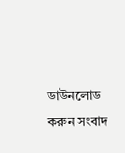ডাউনলোড করুন সংবাদ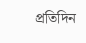প্রতিদিন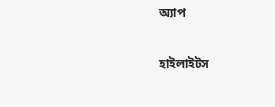অ্যাপ

হাইলাইটস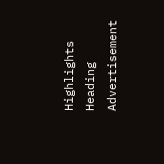Highlights Heading
Advertisement